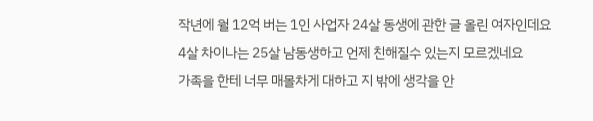작년에 월 12억 버는 1인 사업자 24살 동생에 관한 글 올린 여자인데요
4살 차이나는 25살 남동생하고 언제 친해질수 있는지 모르겠네요
가족을 한테 너무 매몰차게 대하고 지 밖에 생각을 안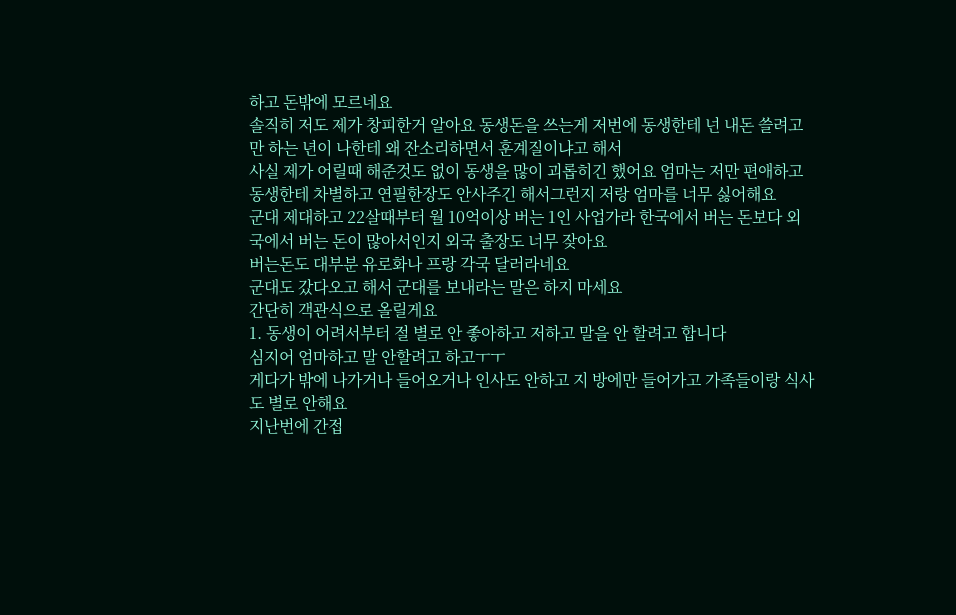하고 돈밖에 모르네요
솔직히 저도 제가 창피한거 알아요 동생돈을 쓰는게 저번에 동생한테 넌 내돈 쓸려고만 하는 년이 나한테 왜 잔소리하면서 훈계질이냐고 해서
사실 제가 어릴때 해준것도 없이 동생을 많이 괴롭히긴 했어요 엄마는 저만 편애하고 동생한테 차별하고 연필한장도 안사주긴 해서그런지 저랑 엄마를 너무 싫어해요
군대 제대하고 22살때부터 월 10억이상 버는 1인 사업가라 한국에서 버는 돈보다 외국에서 버는 돈이 많아서인지 외국 출장도 너무 잦아요
버는돈도 대부분 유로화나 프랑 각국 달러라네요
군대도 갔다오고 해서 군대를 보내라는 말은 하지 마세요
간단히 객관식으로 올릴게요
1. 동생이 어려서부터 절 별로 안 좋아하고 저하고 말을 안 할려고 합니다
심지어 엄마하고 말 안할려고 하고ㅜㅜ
게다가 밖에 나가거나 들어오거나 인사도 안하고 지 방에만 들어가고 가족들이랑 식사도 별로 안해요
지난번에 간접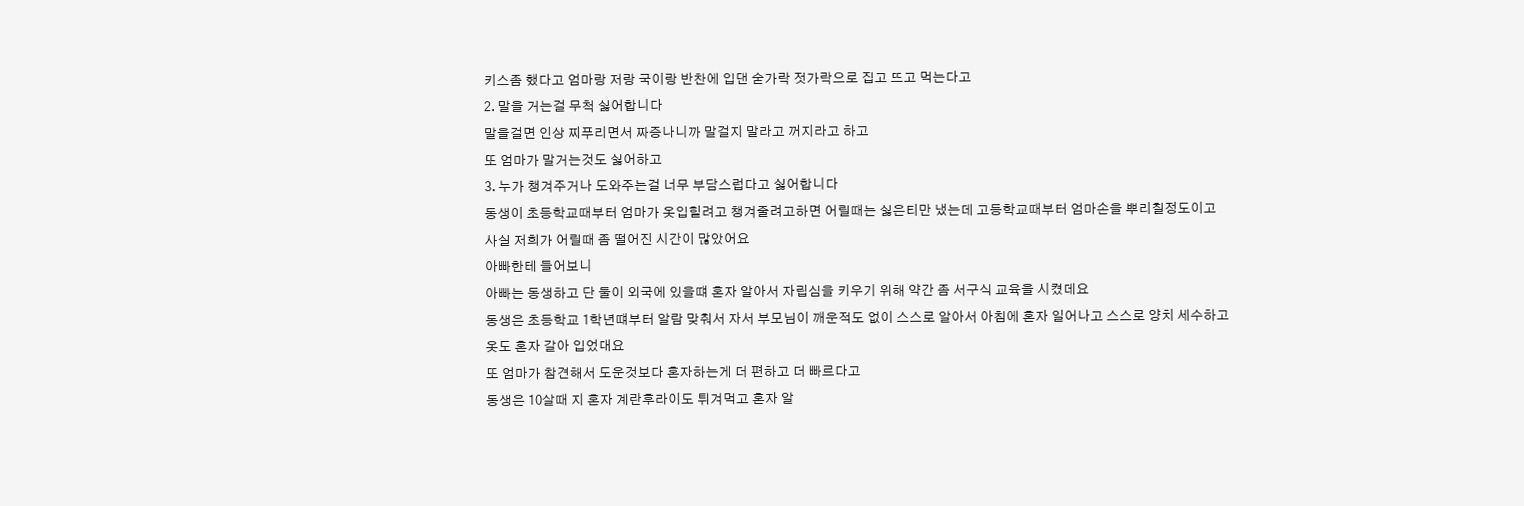키스좀 했다고 엄마랑 저랑 국이랑 반찬에 입댄 숟가락 젓가락으로 집고 뜨고 먹는다고
2. 말을 거는걸 무척 싫어합니다
말을걸면 인상 찌푸리면서 짜증나니까 말걸지 말라고 꺼지라고 하고
또 엄마가 말거는것도 싫어하고
3. 누가 챙겨주거나 도와주는걸 너무 부담스럽다고 싫어합니다
동생이 초등학교때부터 엄마가 옷입힐려고 챙겨줄려고하면 어릴때는 싫은티만 냈는데 고등학교때부터 엄마손을 뿌리칠정도이고
사실 저희가 어릴때 좀 떨어진 시간이 많았어요
아빠한테 들어보니
아빠는 동생하고 단 둘이 외국에 있을떄 혼자 알아서 자립심을 키우기 위해 약간 좀 서구식 교육을 시켰데요
동생은 초등학교 1학년떄부터 알람 맞춰서 자서 부모님이 깨운적도 없이 스스로 알아서 아침에 혼자 일어나고 스스로 양치 세수하고 옷도 혼자 갈아 입었대요
또 엄마가 참견해서 도운것보다 혼자하는게 더 편하고 더 빠르다고
동생은 10살때 지 혼자 계란후라이도 튀겨먹고 혼자 알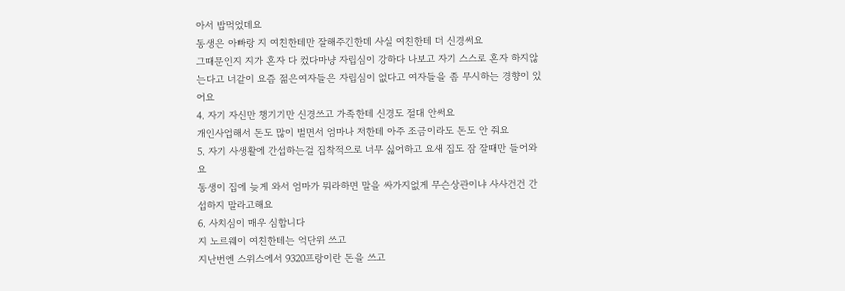아서 밥먹었데요
동생은 아빠랑 지 여친한테만 잘해주긴한데 사실 여친한테 더 신경써요
그때문인지 지가 혼자 다 컸다마냥 자립심이 강하다 나보고 자기 스스로 혼자 하지않는다고 너같이 요즘 젊은여자들은 자립심이 없다고 여자들을 좀 무시하는 경향이 있어요
4. 자기 자신만 챙기기만 신경쓰고 가족한테 신경도 절대 안써요
개인사업해서 돈도 많이 벌면서 엄마나 저한테 아주 조금이라도 돈도 안 줘요
5. 자기 사생활에 간섭하는걸 집착적으로 너무 싫어하고 요새 집도 잠 잘때만 들어와요
동생이 집에 늦게 와서 엄마가 뭐라하면 말을 싸가지없게 무슨상관이냐 사사건건 간섭하지 말라고해요
6. 사치심이 매우 심합니다
지 노르웨이 여친한테는 억단위 쓰고
지난번엔 스위스에서 9320프랑이란 돈을 쓰고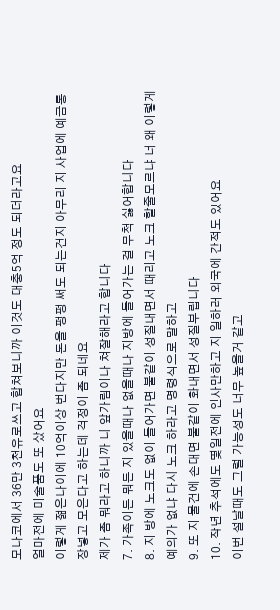모나코에서 36만 3천유로쓰고 합쳐보니까 이것도 대충5억 정도 되더라고요
얼마전에 미술품도 또 샀어요
이렇게 젊은나이에 10억이상 번다지만 돈을 펑펑 써도 되는건지 아무리 지 사업에 예금통장넣고 모은다고 하는데 걱정이 좀 되네요
제가 좀 뭐라고 하니까 니 앞가림이나 쳐잘해라고 합니다
7. 가족이든 뭐든 지 있을때나 없을때나 지방에 들어가는 걸 무척 싫어합니다
8. 지 방에 노크도 없이 들어가면 불같이 성질내면서 때리고 노크 할줄모르냐 너 왜 이렇게 예의가 없냐 다시 노크 하라고 명령식으로 말하고
9. 또 지 물건에 손대면 불같이 화내면서 성질부립니다
10. 작년 추석에도 몇일전에 인사만하고 지 일하러 외국에 간적도 있어요
이번 설날때도 그럴 가능성도 너무 높을거 같고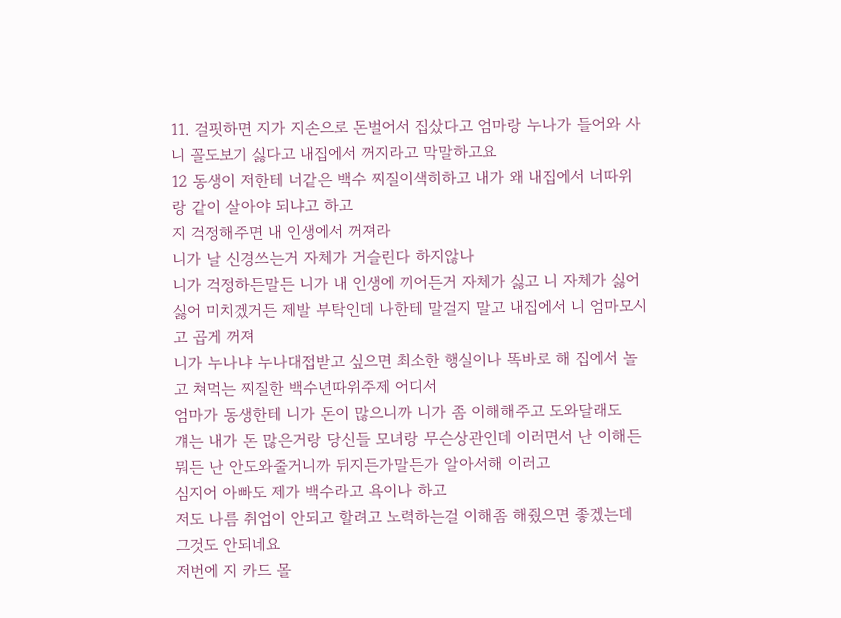11. 걸핏하면 지가 지손으로 돈벌어서 집샀다고 엄마랑 누나가 들어와 사니 꼴도보기 싫다고 내집에서 꺼지라고 막말하고요
12 동생이 저한테 너같은 백수 찌질이색히하고 내가 왜 내집에서 너따위랑 같이 살아야 되냐고 하고
지 걱정해주면 내 인생에서 꺼져라
니가 날 신경쓰는거 자체가 거슬린다 하지않나
니가 걱정하든말든 니가 내 인생에 끼어든거 자체가 싫고 니 자체가 싫어 싫어 미치겠거든 제발 부탁인데 나한테 말걸지 말고 내집에서 니 엄마모시고 곱게 꺼져
니가 누나냐 누나대접받고 싶으면 최소한 행실이나 똑바로 해 집에서 놀고 쳐먹는 찌질한 백수년따위주제 어디서
엄마가 동생한테 니가 돈이 많으니까 니가 좀 이해해주고 도와달래도
걔는 내가 돈 많은거랑 당신들 모녀랑 무슨상관인데 이러면서 난 이해든 뭐든 난 안도와줄거니까 뒤지든가말든가 알아서해 이러고
심지어 아빠도 제가 백수라고 욕이나 하고
저도 나름 취업이 안되고 할려고 노력하는걸 이해좀 해줬으면 좋겠는데 그것도 안되네요
저번에 지 카드 몰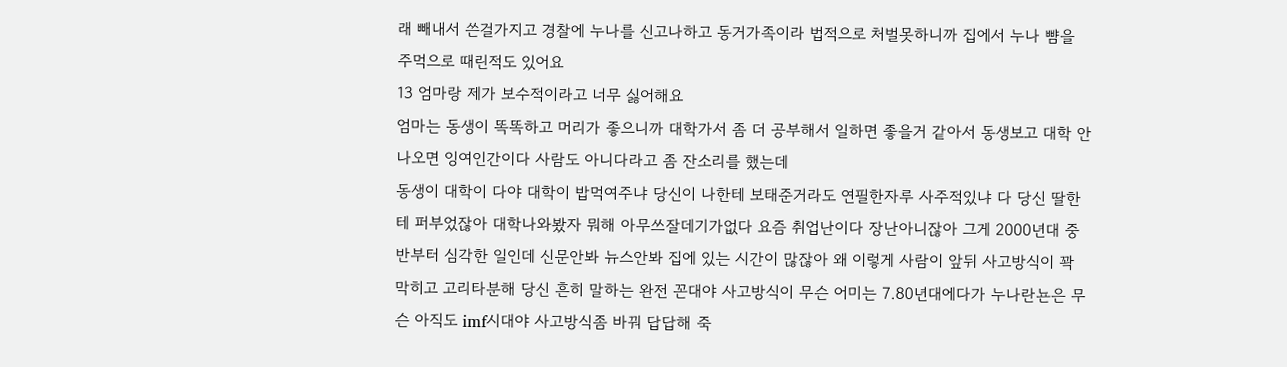래 빼내서 쓴걸가지고 경찰에 누나를 신고나하고 동거가족이라 법적으로 처벌못하니까 집에서 누나 뺨을 주먹으로 때린적도 있어요
13 엄마랑 제가 보수적이라고 너무 싫어해요
엄마는 동생이 똑똑하고 머리가 좋으니까 대학가서 좀 더 공부해서 일하면 좋을거 같아서 동생보고 대학 안나오면 잉여인간이다 사람도 아니다라고 좀 잔소리를 했는데
동생이 대학이 다야 대학이 밥먹여주냐 당신이 나한테 보태준거라도 연필한자루 사주적있냐 다 당신 딸한테 퍼부었잖아 대학나와봤자 뭐해 아무쓰잘데기가없다 요즘 취업난이다 장난아니잖아 그게 2000년대 중반부터 심각한 일인데 신문안봐 뉴스안봐 집에 있는 시간이 많잖아 왜 이렇게 사람이 앞뒤 사고방식이 꽉 막히고 고리타분해 당신 흔히 말하는 완전 꼰대야 사고방식이 무슨 어미는 7.80년대에다가 누나란뇬은 무슨 아직도 imf시대야 사고방식좀 바꿔 답답해 죽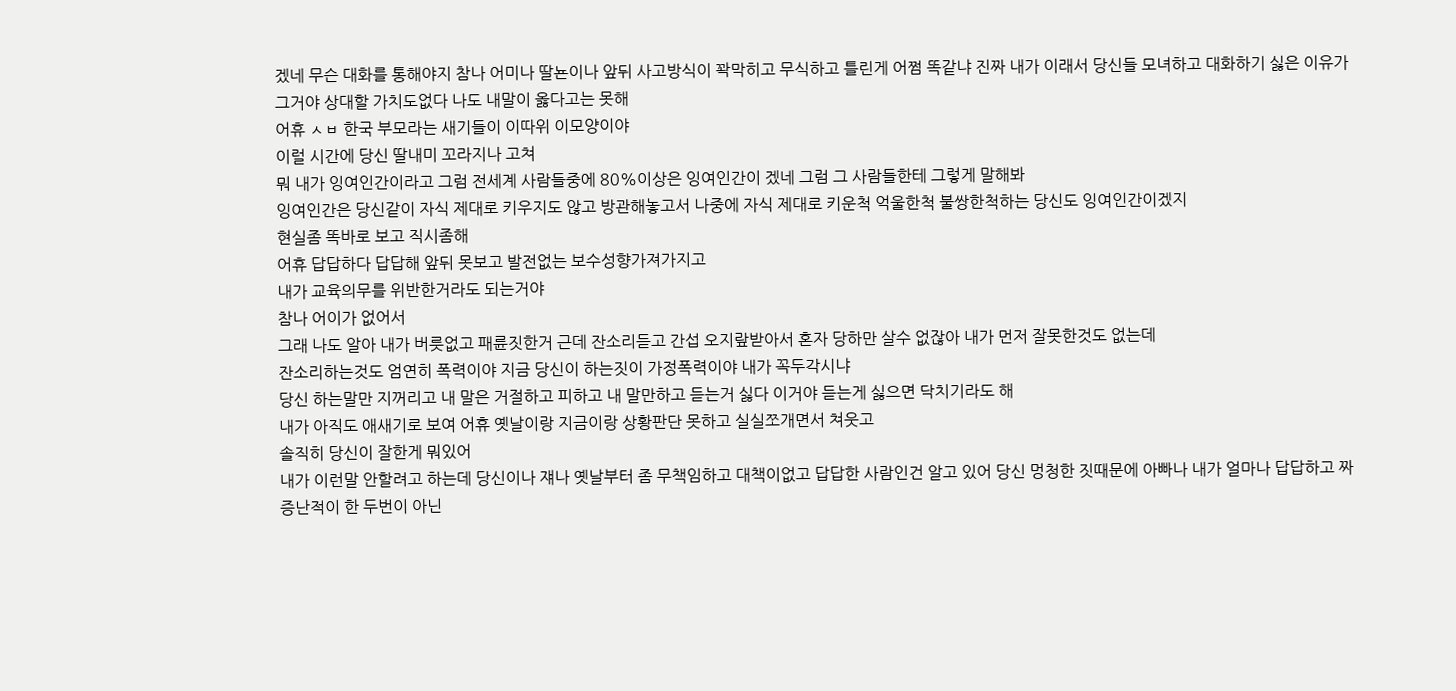겠네 무슨 대화를 통해야지 참나 어미나 딸뇬이나 앞뒤 사고방식이 꽉막히고 무식하고 틀린게 어쩜 똑같냐 진짜 내가 이래서 당신들 모녀하고 대화하기 싫은 이유가 그거야 상대할 가치도없다 나도 내말이 옳다고는 못해
어휴 ㅅㅂ 한국 부모라는 새기들이 이따위 이모양이야
이럴 시간에 당신 딸내미 꼬라지나 고쳐
뭐 내가 잉여인간이라고 그럼 전세계 사람들중에 80%이상은 잉여인간이 겠네 그럼 그 사람들한테 그렇게 말해봐
잉여인간은 당신같이 자식 제대로 키우지도 않고 방관해놓고서 나중에 자식 제대로 키운척 억울한척 불쌍한척하는 당신도 잉여인간이겠지
현실좀 똑바로 보고 직시좀해
어휴 답답하다 답답해 앞뒤 못보고 발전없는 보수성향가져가지고
내가 교육의무를 위반한거라도 되는거야
참나 어이가 없어서
그래 나도 알아 내가 버릇없고 패륜짓한거 근데 잔소리듣고 간섭 오지랖받아서 혼자 당하만 살수 없잖아 내가 먼저 잘못한것도 없는데
잔소리하는것도 엄연히 폭력이야 지금 당신이 하는짓이 가정폭력이야 내가 꼭두각시냐
당신 하는말만 지꺼리고 내 말은 거절하고 피하고 내 말만하고 듣는거 싫다 이거야 듣는게 싫으면 닥치기라도 해
내가 아직도 애새기로 보여 어휴 옛날이랑 지금이랑 상황판단 못하고 실실쪼개면서 쳐웃고
솔직히 당신이 잘한게 뭐있어
내가 이런말 안할려고 하는데 당신이나 쟤나 옛날부터 좀 무책임하고 대책이없고 답답한 사람인건 알고 있어 당신 멍청한 짓때문에 아빠나 내가 얼마나 답답하고 짜증난적이 한 두번이 아닌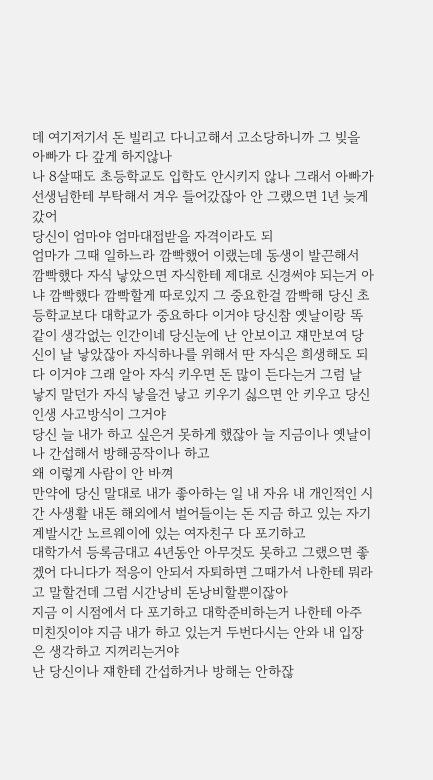데 여기저기서 돈 빌리고 다니고해서 고소당하니까 그 빚을 아빠가 다 갚게 하지않나
나 8살때도 초등학교도 입학도 안시키지 않나 그래서 아빠가 선생님한테 부탁해서 겨우 들어갔잖아 안 그랬으면 1년 늦게 갔어
당신이 엄마야 엄마대접받을 자격이라도 되
엄마가 그때 일하느라 깜빡했어 이랬는데 동생이 발끈해서
깜빡했다 자식 낳았으면 자식한테 제대로 신경써야 되는거 아냐 깜빡했다 깜빡할게 따로있지 그 중요한걸 깜빡해 당신 초등학교보다 대학교가 중요하다 이거야 당신참 옛날이랑 똑같이 생각없는 인간이네 당신눈에 난 안보이고 쟤만보여 당신이 날 낳았잖아 자식하나를 위해서 딴 자식은 희생해도 되다 이거야 그래 알아 자식 키우면 돈 많이 든다는거 그럼 날 낳지 말던가 자식 낳을건 낳고 키우기 싫으면 안 키우고 당신 인생 사고방식이 그거야
당신 늘 내가 하고 싶은거 못하게 했잖아 늘 지금이나 옛날이나 간섭해서 방해공작이나 하고
왜 이렇게 사람이 안 바껴
만약에 당신 말대로 내가 좋아하는 일 내 자유 내 개인적인 시간 사생활 내돈 해외에서 벌어들이는 돈 지금 하고 있는 자기계발시간 노르웨이에 있는 여자친구 다 포기하고
대학가서 등록금대고 4년동안 아무것도 못하고 그랬으면 좋겠어 다니다가 적응이 안되서 자퇴하면 그때가서 나한테 뭐라고 말할건데 그럼 시간낭비 돈낭비할뿐이잖아
지금 이 시점에서 다 포기하고 대학준비하는거 나한테 아주 미친짓이야 지금 내가 하고 있는거 두번다시는 안와 내 입장은 생각하고 지꺼리는거야
난 당신이나 쟤한테 간섭하거나 방해는 안하잖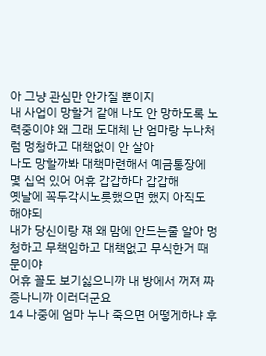아 그냥 관심만 안가질 뿐이지
내 사업이 망할거 같애 나도 안 망하도록 노력중이야 왜 그래 도대체 난 엄마랑 누나처럼 멍청하고 대책없이 안 살아
나도 망할까봐 대책마련해서 예금통장에 몇 십억 있어 어휴 갑갑하다 갑갑해
옛날에 꼭두각시노릇했으면 했지 아직도 해야되
내가 당신이랑 쟤 왜 맘에 안드는줄 알아 멍청하고 무책임하고 대책없고 무식한거 때문이야
어휴 꼴도 보기싫으니까 내 방에서 꺼져 짜증나니까 이러더군요
14 나중에 엄마 누나 죽으면 어떻게하냐 후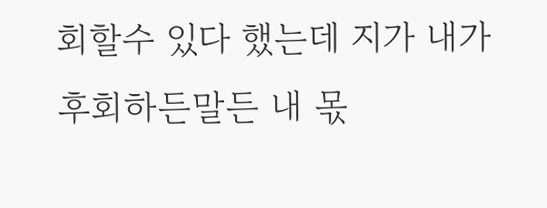회할수 있다 했는데 지가 내가 후회하든말든 내 몫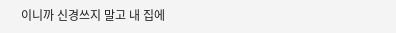이니까 신경쓰지 말고 내 집에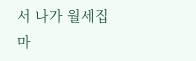서 나가 월세집 마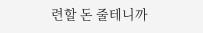련할 돈 줄테니까